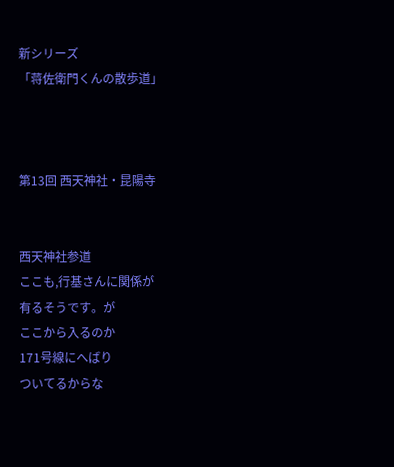新シリーズ
「蒋佐衛門くんの散歩道」



第13回 西天神社・昆陽寺


西天神社参道
ここも,行基さんに関係が
有るそうです。が
ここから入るのか
171号線にへばり
ついてるからな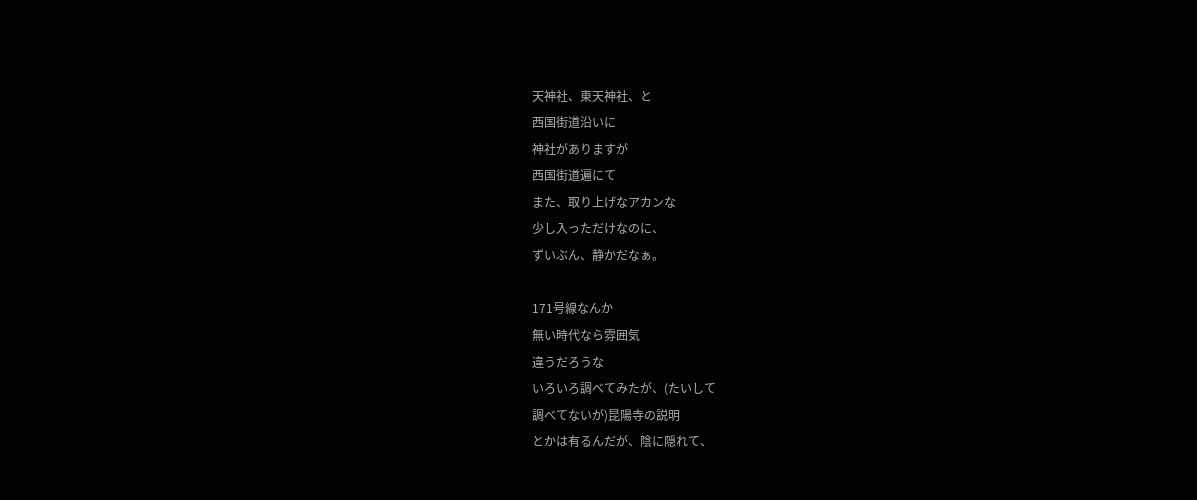天神社、東天神社、と
西国街道沿いに
神社がありますが
西国街道遍にて
また、取り上げなアカンな
少し入っただけなのに、
ずいぶん、静かだなぁ。

171号線なんか
無い時代なら雰囲気
違うだろうな
いろいろ調べてみたが、(たいして
調べてないが)昆陽寺の説明
とかは有るんだが、陰に隠れて、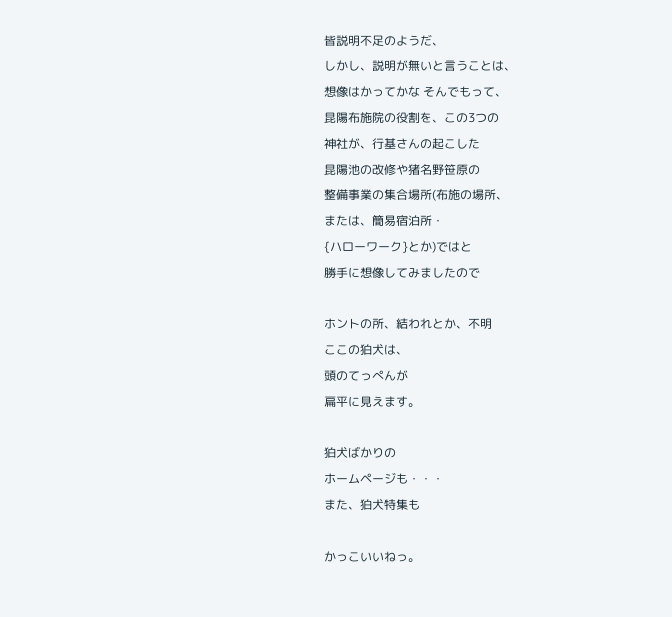皆説明不足のようだ、
しかし、説明が無いと言うことは、
想像はかってかな そんでもって、
昆陽布施院の役割を、この3つの
神社が、行基さんの起こした
昆陽池の改修や猪名野笹原の
整備事業の集合場所(布施の場所、
または、簡易宿泊所・
{ハローワーク}とか)ではと
勝手に想像してみましたので

ホントの所、結われとか、不明
ここの狛犬は、
頭のてっぺんが
扁平に見えます。

狛犬ばかりの
ホームページも・・・
また、狛犬特集も

かっこいいねっ。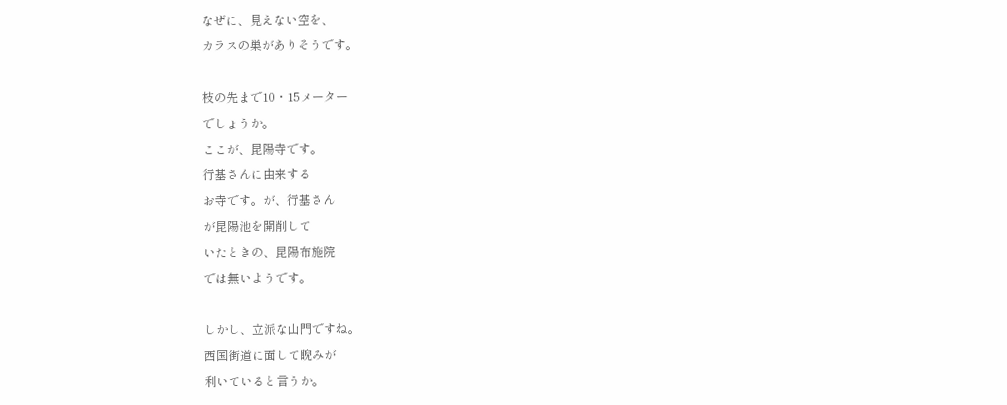なぜに、見えない空を、
カラスの巣がありそうです。

枝の先まで10・15メーター
でしょうか。
ここが、昆陽寺です。
行基さんに由来する
お寺です。が、行基さん
が昆陽池を開削して
いたときの、昆陽布施院
では無いようです。

しかし、立派な山門ですね。
西国街道に面して睨みが
利いていると言うか。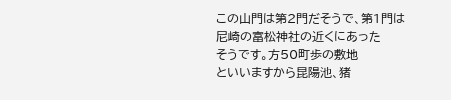この山門は第2門だそうで、第1門は
尼崎の富松神社の近くにあった
そうです。方50町歩の敷地
といいますから昆陽池、猪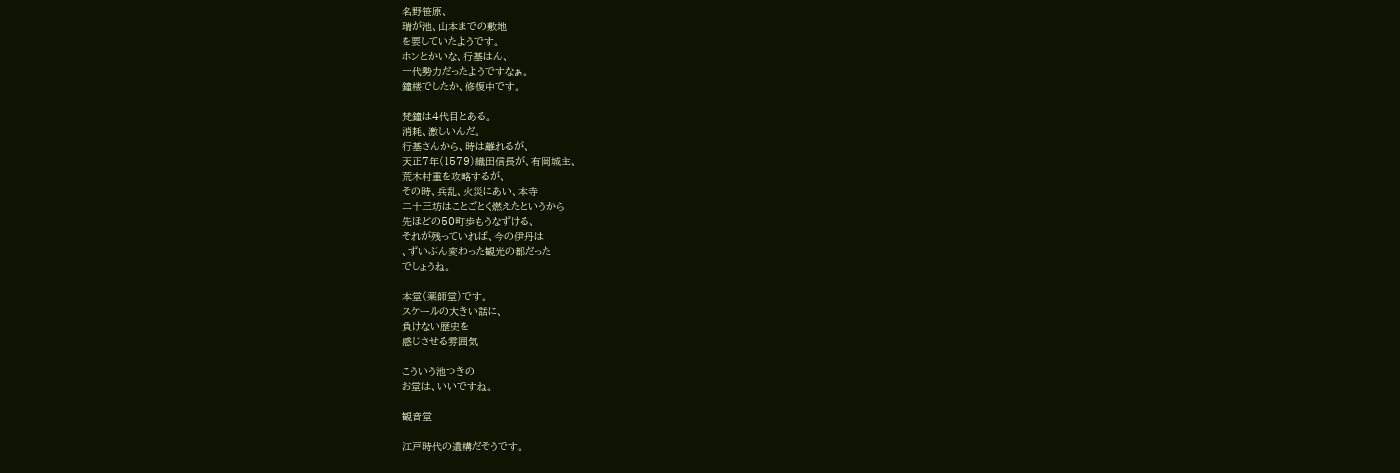名野笹原、
瑞が池、山本までの敷地
を要していたようです。
ホンとかいな、行基はん、
一代勢力だったようですなぁ。
鐘楼でしたか、修復中です。

梵鐘は4代目とある。
消耗、激しいんだ。
行基さんから、時は離れるが、
天正7年(1579)織田信長が、有岡城主、
荒木村重を攻略するが、
その時、兵乱、火災にあい、本寺
二十三坊はことごとく燃えたというから
先ほどの50町歩もうなずける、
それが残っていれば、今の伊丹は
、ずいぶん変わった観光の都だった
でしょうね。

本堂(薬師堂)です。
スケールの大きい話に、
負けない歴史を
感じさせる雰囲気

こういう池つきの
お堂は、いいですね。

観音堂

江戸時代の遺構だそうです。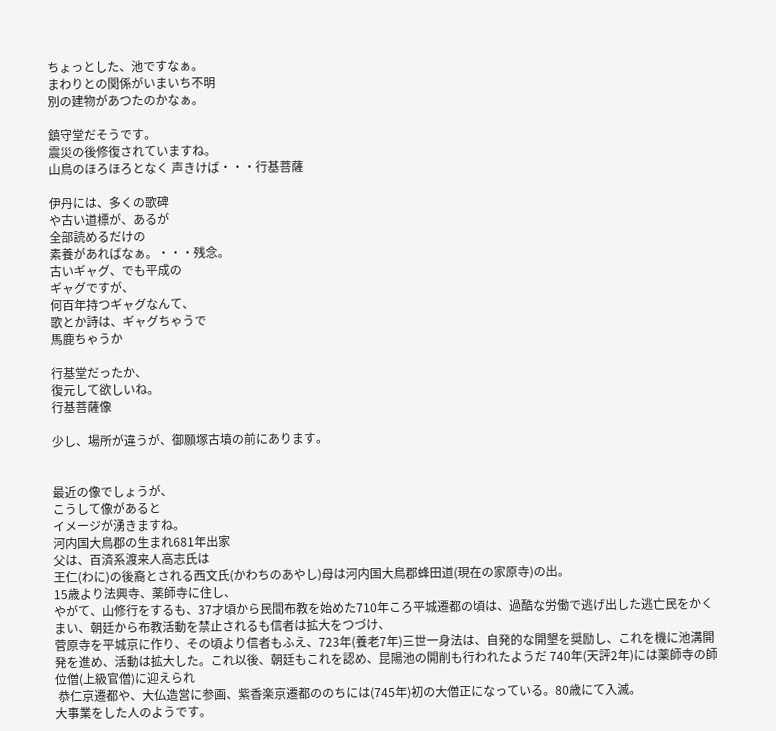ちょっとした、池ですなぁ。
まわりとの関係がいまいち不明
別の建物があつたのかなぁ。

鎮守堂だそうです。
震災の後修復されていますね。
山鳥のほろほろとなく 声きけば・・・行基菩薩

伊丹には、多くの歌碑
や古い道標が、あるが
全部読めるだけの
素養があればなぁ。・・・残念。
古いギャグ、でも平成の
ギャグですが、
何百年持つギャグなんて、
歌とか詩は、ギャグちゃうで
馬鹿ちゃうか

行基堂だったか、
復元して欲しいね。
行基菩薩像

少し、場所が違うが、御願塚古墳の前にあります。


最近の像でしょうが、
こうして像があると
イメージが湧きますね。
河内国大鳥郡の生まれ681年出家
父は、百済系渡来人高志氏は
王仁(わに)の後裔とされる西文氏(かわちのあやし)母は河内国大鳥郡蜂田道(現在の家原寺)の出。
15歳より法興寺、薬師寺に住し、
やがて、山修行をするも、37才頃から民間布教を始めた710年ころ平城遷都の頃は、過酷な労働で逃げ出した逃亡民をかくまい、朝廷から布教活動を禁止されるも信者は拡大をつづけ、
菅原寺を平城京に作り、その頃より信者もふえ、723年(養老7年)三世一身法は、自発的な開墾を奨励し、これを機に池溝開発を進め、活動は拡大した。これ以後、朝廷もこれを認め、昆陽池の開削も行われたようだ 740年(天評2年)には薬師寺の師位僧(上級官僧)に迎えられ
 恭仁京遷都や、大仏造営に参画、紫香楽京遷都ののちには(745年)初の大僧正になっている。80歳にて入滅。
大事業をした人のようです。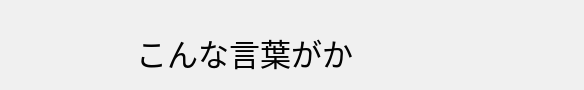こんな言葉がか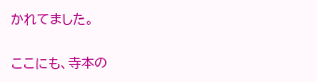かれてました。

ここにも、寺本の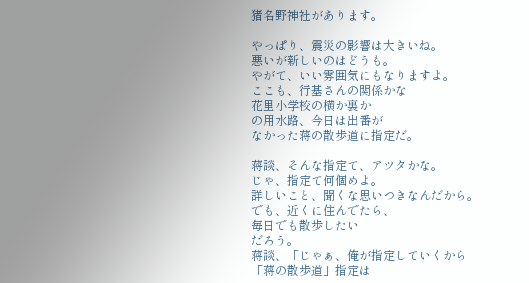猪名野神社があります。

やっぱり、震災の影響は大きいね。
悪いが新しいのはどうも。
やがて、いい雰囲気にもなりますよ。
ここも、行基さんの関係かな
花里小学校の横か裏か
の用水路、今日は出番が
なかった蒋の散歩道に指定だ。

蒋談、そんな指定て、アツタかな。
じゃ、指定て何個めよ。
詳しいこと、聞くな思いつきなんだから。
でも、近くに住んでたら、
毎日でも散歩したい
だろう。
蒋談、「じゃぁ、俺が指定していくから
「蒋の散歩道」指定は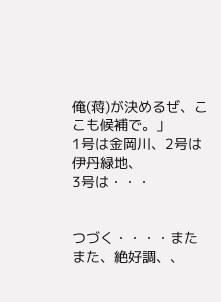俺(蒋)が決めるぜ、ここも候補で。」
1号は金岡川、2号は伊丹緑地、
3号は・・・


つづく・・・・またまた、絶好調、、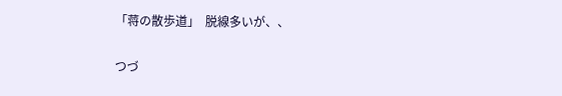「蒋の散歩道」  脱線多いが、、

つづ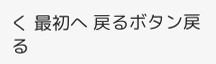く 最初へ 戻るボタン戻る